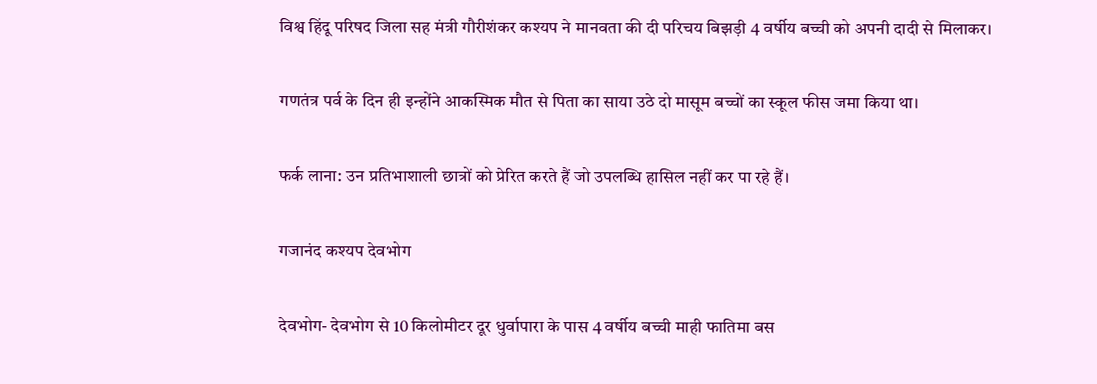विश्व हिंदू परिषद जिला सह मंत्री गौरीशंकर कश्यप ने मानवता की दी परिचय बिझड़ी 4 वर्षीय बच्ची को अपनी दादी से मिलाकर।

गणतंत्र पर्व के दिन ही इन्होंने आकस्मिक मौत से पिता का साया उठे दो मासूम बच्चों का स्कूल फीस जमा किया था।

फर्क लाना: उन प्रतिभाशाली छात्रों को प्रेरित करते हैं जो उपलब्धि हासिल नहीं कर पा रहे हैं।

गजानंद कश्यप देवभोग

देवभोग- देवभोग से 10 किलोमीटर दूर धुर्वापारा के पास 4 वर्षीय बच्ची माही फातिमा बस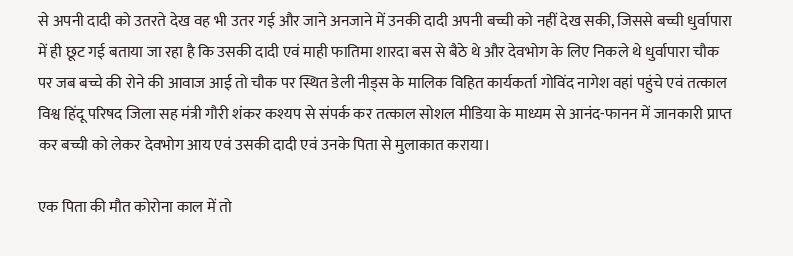से अपनी दादी को उतरते देख वह भी उतर गई और जाने अनजाने में उनकी दादी अपनी बच्ची को नहीं देख सकी, जिससे बच्ची धुर्वापारा में ही छूट गई बताया जा रहा है कि उसकी दादी एवं माही फातिमा शारदा बस से बैठे थे और देवभोग के लिए निकले थे धुर्वापारा चौक पर जब बच्चे की रोने की आवाज आई तो चौक पर स्थित डेली नीड्स के मालिक विहित कार्यकर्ता गोविंद नागेश वहां पहुंचे एवं तत्काल विश्व हिंदू परिषद जिला सह मंत्री गौरी शंकर कश्यप से संपर्क कर तत्काल सोशल मीडिया के माध्यम से आनंद-फानन में जानकारी प्राप्त कर बच्ची को लेकर देवभोग आय एवं उसकी दादी एवं उनके पिता से मुलाकात कराया।

एक पिता की मौत कोरोना काल में तो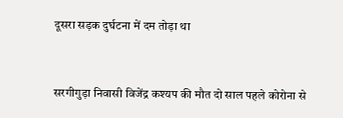दूसरा सड़क दुर्घटना में दम तोड़ा था



सरगीगुड़ा निवासी विजेंद्र कश्यप की मौत दो साल पहले कोरोना से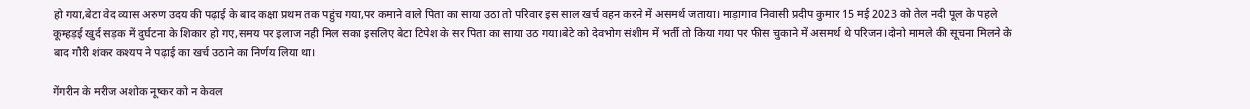हो गया,बेटा वेद व्यास अरुण उदय की पढ़ाई के बाद कक्षा प्रथम तक पहुंच गया,पर कमाने वाले पिता का साया उठा तो परिवार इस साल खर्च वहन करने में असमर्थ जताया। माड़ागाव निवासी प्रदीप कुमार 15 मई 2023 को तेल नदी पूल के पहले कूम्हड़ई खुर्द सड़क में दुर्घटना के शिकार हो गए,समय पर इलाज नही मिल सका इसलिए बेटा टिपेश के सर पिता का साया उठ गया।बेटे को देवभोग संशीम में भर्ती तो किया गया पर फीस चुकाने में असमर्थ थे परिजन।दोनो मामले की सूचना मिलने के बाद गौरी शंकर कश्यप ने पढ़ाई का खर्च उठाने का निर्णय लिया था।

गेंगरीन के मरीज अशोक नूष्कर को न केवल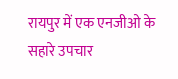रायपुर में एक एनजीओ के सहारे उपचार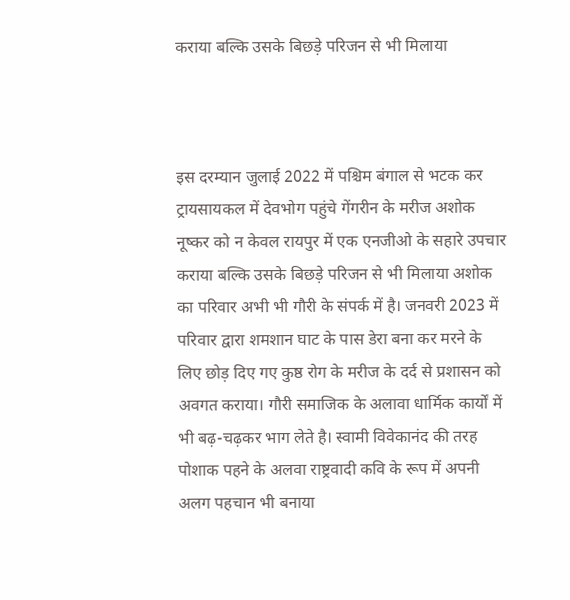कराया बल्कि उसके बिछड़े परिजन से भी मिलाया



इस दरम्यान जुलाई 2022 में पश्चिम बंगाल से भटक कर ट्रायसायकल में देवभोग पहुंचे गेंगरीन के मरीज अशोक नूष्कर को न केवल रायपुर में एक एनजीओ के सहारे उपचार कराया बल्कि उसके बिछड़े परिजन से भी मिलाया अशोक का परिवार अभी भी गौरी के संपर्क में है। जनवरी 2023 में परिवार द्वारा शमशान घाट के पास डेरा बना कर मरने के लिए छोड़ दिए गए कुष्ठ रोग के मरीज के दर्द से प्रशासन को अवगत कराया। गौरी समाजिक के अलावा धार्मिक कार्यों में भी बढ़-चढ़कर भाग लेते है। स्वामी विवेकानंद की तरह पोशाक पहने के अलवा राष्ट्रवादी कवि के रूप में अपनी अलग पहचान भी बनाया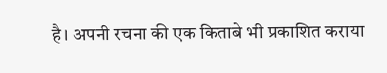है। अपनी रचना की एक किताबे भी प्रकाशित कराया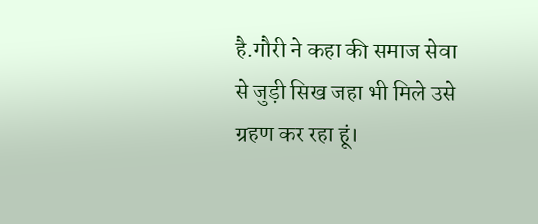है.गौरी ने कहा की समाज सेवा से जुड़ी सिख जहा भी मिले उसे ग्रहण कर रहा हूं।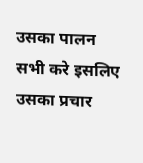उसका पालन सभी करे इसलिए उसका प्रचार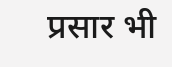प्रसार भी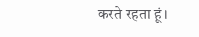करते रहता हूं।